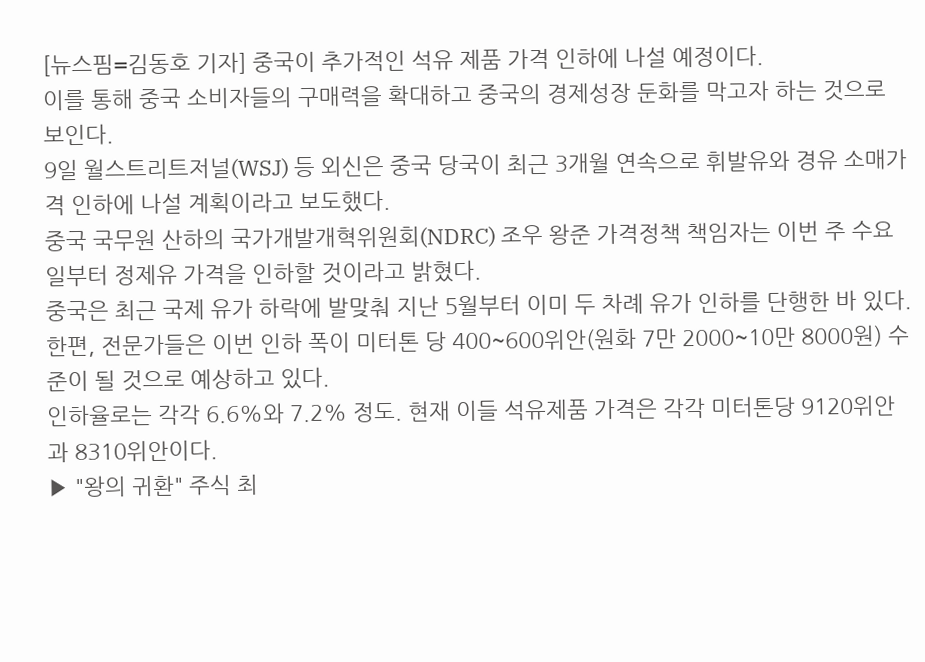[뉴스핌=김동호 기자] 중국이 추가적인 석유 제품 가격 인하에 나설 예정이다.
이를 통해 중국 소비자들의 구매력을 확대하고 중국의 경제성장 둔화를 막고자 하는 것으로 보인다.
9일 월스트리트저널(WSJ) 등 외신은 중국 당국이 최근 3개월 연속으로 휘발유와 경유 소매가격 인하에 나설 계획이라고 보도했다.
중국 국무원 산하의 국가개발개혁위원회(NDRC) 조우 왕준 가격정책 책임자는 이번 주 수요일부터 정제유 가격을 인하할 것이라고 밝혔다.
중국은 최근 국제 유가 하락에 발맞춰 지난 5월부터 이미 두 차례 유가 인하를 단행한 바 있다.
한편, 전문가들은 이번 인하 폭이 미터톤 당 400~600위안(원화 7만 2000~10만 8000원) 수준이 될 것으로 예상하고 있다.
인하율로는 각각 6.6%와 7.2% 정도. 현재 이들 석유제품 가격은 각각 미터톤당 9120위안과 8310위안이다.
▶ "왕의 귀환" 주식 최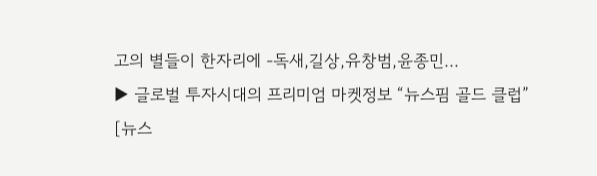고의 별들이 한자리에 -독새,길상,유창범,윤종민...
▶ 글로벌 투자시대의 프리미엄 마켓정보 “뉴스핌 골드 클럽”
[뉴스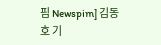핌 Newspim] 김동호 기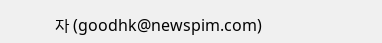자 (goodhk@newspim.com)